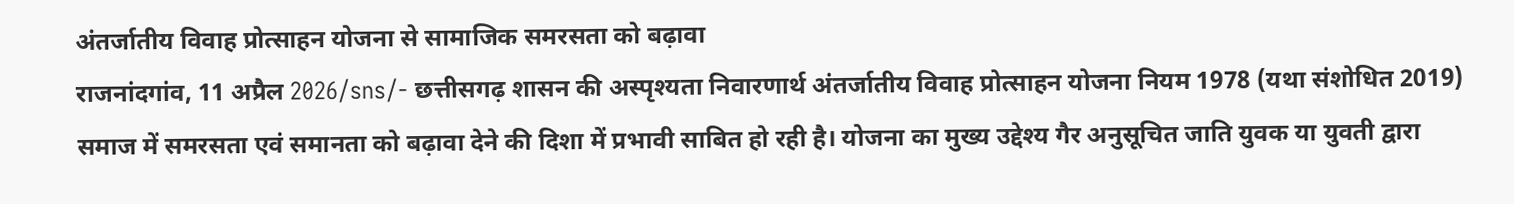अंतर्जातीय विवाह प्रोत्साहन योजना से सामाजिक समरसता को बढ़ावा
राजनांदगांव, 11 अप्रैल 2026/sns/- छत्तीसगढ़ शासन की अस्पृश्यता निवारणार्थ अंतर्जातीय विवाह प्रोत्साहन योजना नियम 1978 (यथा संशोधित 2019) समाज में समरसता एवं समानता को बढ़ावा देने की दिशा में प्रभावी साबित हो रही है। योजना का मुख्य उद्देश्य गैर अनुसूचित जाति युवक या युवती द्वारा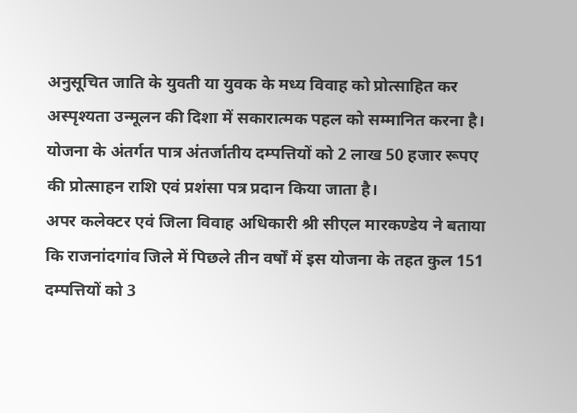अनुसूचित जाति के युवती या युवक के मध्य विवाह को प्रोत्साहित कर अस्पृश्यता उन्मूलन की दिशा में सकारात्मक पहल को सम्मानित करना है। योजना के अंतर्गत पात्र अंतर्जातीय दम्पत्तियों को 2 लाख 50 हजार रूपए की प्रोत्साहन राशि एवं प्रशंसा पत्र प्रदान किया जाता है।
अपर कलेक्टर एवं जिला विवाह अधिकारी श्री सीएल मारकण्डेय ने बताया कि राजनांदगांव जिले में पिछले तीन वर्षों में इस योजना के तहत कुल 151 दम्पत्तियों को 3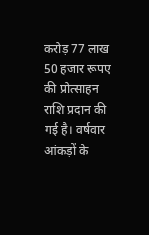करोड़ 77 लाख 50 हजार रूपए की प्रोत्साहन राशि प्रदान की गई है। वर्षवार आंकड़ों के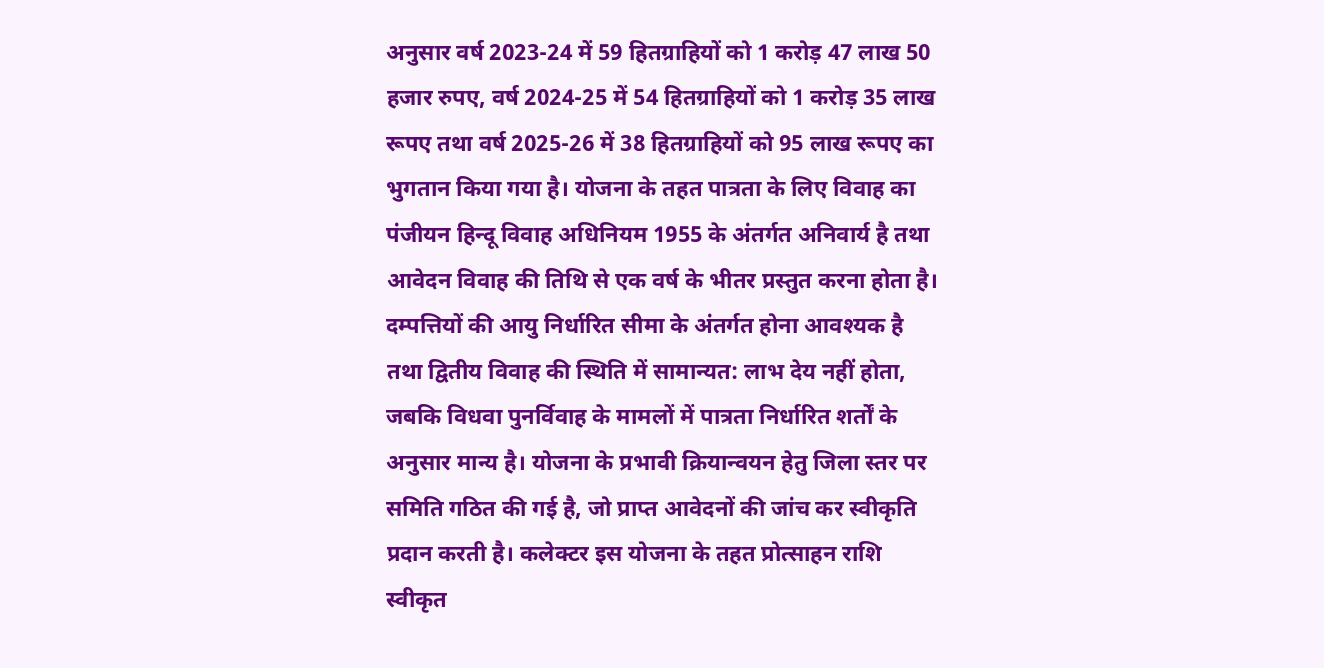अनुसार वर्ष 2023-24 में 59 हितग्राहियों को 1 करोड़ 47 लाख 50 हजार रुपए, वर्ष 2024-25 में 54 हितग्राहियों को 1 करोड़ 35 लाख रूपए तथा वर्ष 2025-26 में 38 हितग्राहियों को 95 लाख रूपए का भुगतान किया गया है। योजना के तहत पात्रता के लिए विवाह का पंजीयन हिन्दू विवाह अधिनियम 1955 के अंतर्गत अनिवार्य है तथा आवेदन विवाह की तिथि से एक वर्ष के भीतर प्रस्तुत करना होता है। दम्पत्तियों की आयु निर्धारित सीमा के अंतर्गत होना आवश्यक है तथा द्वितीय विवाह की स्थिति में सामान्यत: लाभ देय नहीं होता, जबकि विधवा पुनर्विवाह के मामलों में पात्रता निर्धारित शर्तों के अनुसार मान्य है। योजना के प्रभावी क्रियान्वयन हेतु जिला स्तर पर समिति गठित की गई है, जो प्राप्त आवेदनों की जांच कर स्वीकृति प्रदान करती है। कलेक्टर इस योजना के तहत प्रोत्साहन राशि स्वीकृत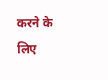करने के लिए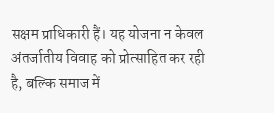सक्षम प्राधिकारी हैं। यह योजना न केवल अंतर्जातीय विवाह को प्रोत्साहित कर रही है, बल्कि समाज में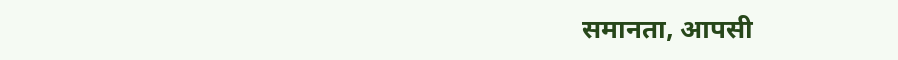समानता, आपसी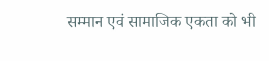सम्मान एवं सामाजिक एकता को भी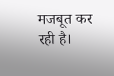मजबूत कर रही है।